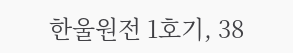한울원전 1호기, 38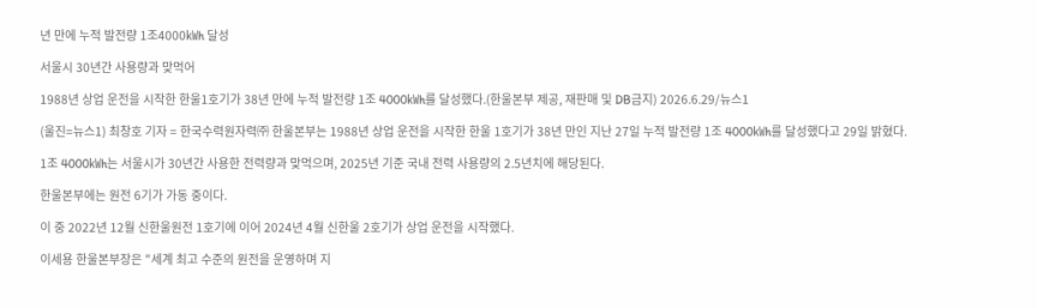년 만에 누적 발전량 1조4000㎾h 달성

서울시 30년간 사용량과 맞먹어

1988년 상업 운전을 시작한 한울1호기가 38년 만에 누적 발전량 1조 4000㎾h를 달성했다.(한울본부 제공, 재판매 및 DB금지) 2026.6.29/뉴스1

(울진=뉴스1) 최창호 기자 = 한국수력원자력㈜ 한울본부는 1988년 상업 운전을 시작한 한울 1호기가 38년 만인 지난 27일 누적 발전량 1조 4000㎾h를 달성했다고 29일 밝혔다.

1조 4000㎾h는 서울시가 30년간 사용한 전력량과 맞먹으며, 2025년 기준 국내 전력 사용량의 2.5년치에 해당된다.

한울본부에는 원전 6기가 가동 중이다.

이 중 2022년 12월 신한울원전 1호기에 이어 2024년 4월 신한울 2호기가 상업 운전을 시작했다.

이세용 한울본부장은 "세계 최고 수준의 원전을 운영하며 지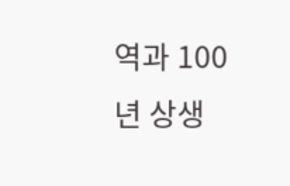역과 100년 상생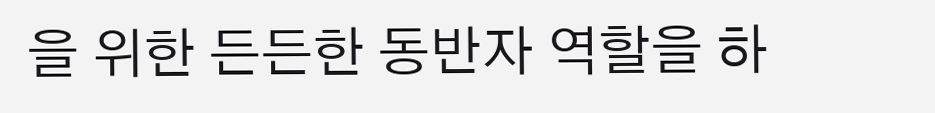을 위한 든든한 동반자 역할을 하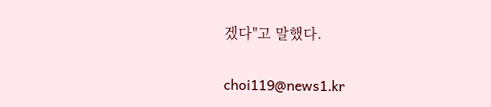겠다"고 말했다.

choi119@news1.kr